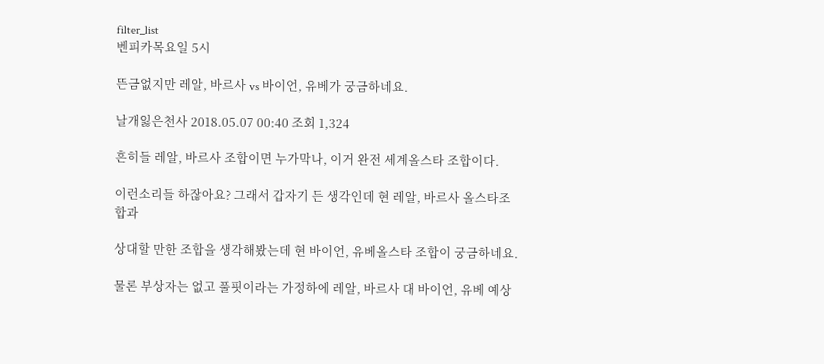filter_list
벤피카목요일 5시

뜬금없지만 레알, 바르사 vs 바이언, 유베가 궁금하네요.

날개잃은천사 2018.05.07 00:40 조회 1,324

흔히들 레알, 바르사 조합이면 누가막나, 이거 완전 세계올스타 조합이다.

이런소리들 하잖아요? 그래서 갑자기 든 생각인데 현 레알, 바르사 올스타조합과

상대할 만한 조합을 생각해봤는데 현 바이언, 유베올스타 조합이 궁금하네요.

물론 부상자는 없고 풀핏이라는 가정하에 레알, 바르사 대 바이언, 유베 예상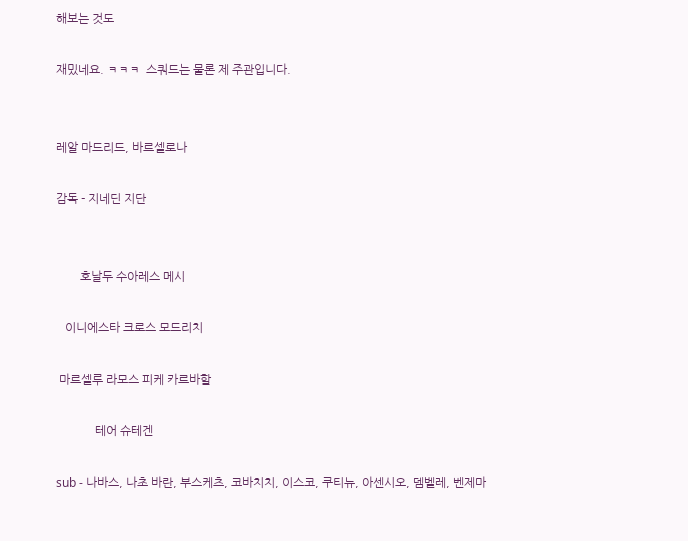해보는 것도

재밌네요. ㅋㅋㅋ  스쿼드는 물론 제 주관입니다.


레알 마드리드, 바르셀로나

감독 - 지네딘 지단


        호날두 수아레스 메시

   이니에스타 크로스 모드리치

 마르셀루 라모스 피케 카르바할

             테어 슈테겐

sub - 나바스, 나초 바란, 부스케츠, 코바치치, 이스코, 쿠티뉴, 아센시오, 뎀벨레, 벤제마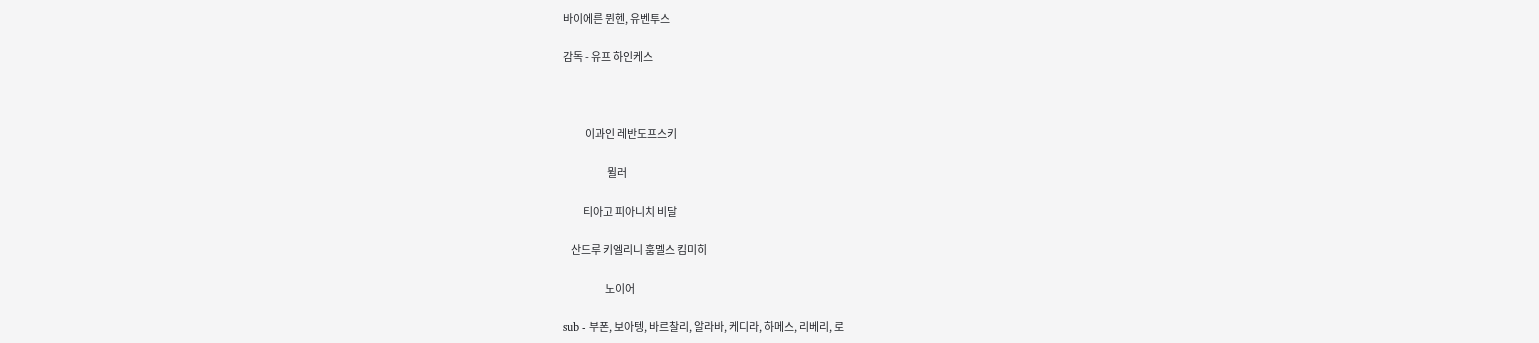바이에른 뮌헨, 유벤투스

감독 - 유프 하인케스



           이과인 레반도프스키

                      뮐러

          티아고 피아니치 비달

    산드루 키엘리니 훔멜스 킴미히

                     노이어

sub - 부폰, 보아텡, 바르찰리, 알라바, 케디라, 하메스, 리베리, 로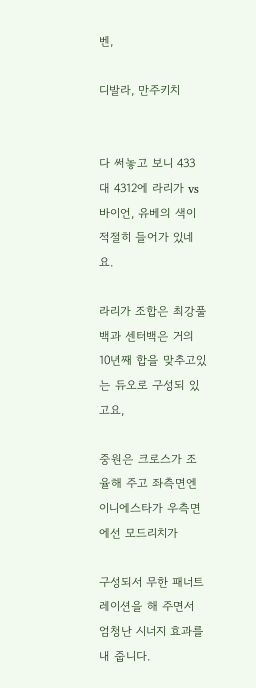벤,

디발라, 만주키치


다 써놓고 보니 433 대 4312에 라리가 vs 바이언, 유베의 색이 적절히 들어가 있네요.

라리가 조합은 최강풀백과 센터백은 거의 10년째 합을 맞추고있는 듀오로 구성되 있고요,

중원은 크로스가 조율해 주고 좌측면엔 이니에스타가 우측면에선 모드리치가

구성되서 무한 패너트레이션을 해 주면서 엄청난 시너지 효과를 내 줍니다.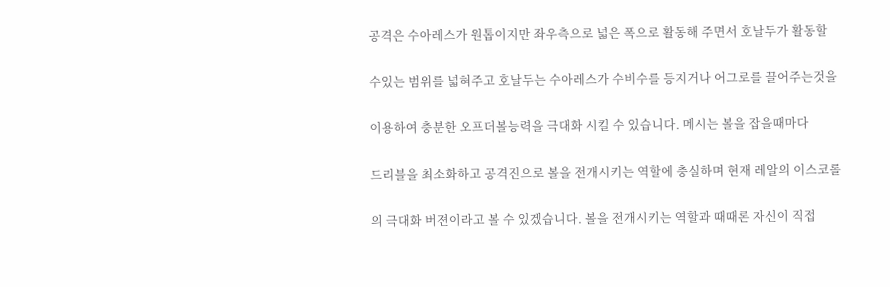공격은 수아레스가 원톱이지만 좌우측으로 넓은 폭으로 활동해 주면서 호날두가 활동할

수있는 범위를 넓혀주고 호날두는 수아레스가 수비수를 등지거나 어그로를 끌어주는것을

이용하여 충분한 오프더볼능력을 극대화 시킬 수 있습니다. 메시는 볼을 잡을때마다

드리블을 최소화하고 공격진으로 볼을 전개시키는 역할에 충실하며 현재 레알의 이스코롤

의 극대화 버젼이라고 볼 수 있겠습니다. 볼을 전개시키는 역할과 때때론 자신이 직접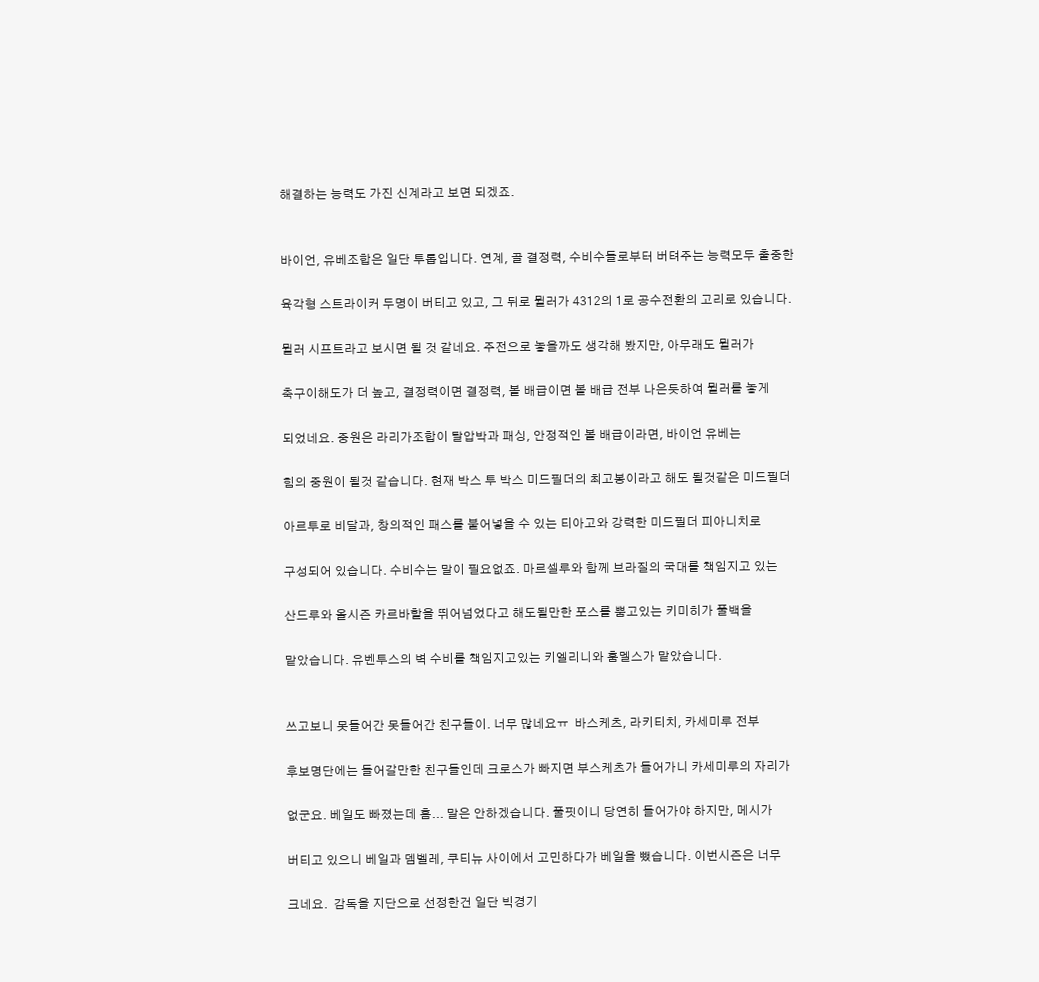해결하는 능력도 가진 신계라고 보면 되겠죠.


바이언, 유베조합은 일단 투톱입니다. 연계, 골 결정력, 수비수들로부터 버텨주는 능력모두 출중한

육각형 스트라이커 두명이 버티고 있고, 그 뒤로 뮐러가 4312의 1로 공수전환의 고리로 있습니다.

뮐러 시프트라고 보시면 될 것 같네요. 주전으로 놓을까도 생각해 봤지만, 아무래도 뮐러가

축구이해도가 더 높고, 결정력이면 결정력, 볼 배급이면 볼 배급 전부 나은듯하여 뮐러를 놓게

되었네요. 중원은 라리가조합이 탈압박과 패싱, 안정적인 볼 배급이라면, 바이언 유베는

힘의 중원이 될것 같습니다. 현재 박스 투 박스 미드필더의 최고봉이라고 해도 될것같은 미드필더

아르투로 비달과, 창의적인 패스를 불어넣을 수 있는 티아고와 강력한 미드필더 피아니치로

구성되어 있습니다. 수비수는 말이 필요없죠. 마르셀루와 함께 브라질의 국대를 책임지고 있는

산드루와 올시즌 카르바할을 뛰어넘었다고 해도될만한 포스를 뿜고있는 키미히가 풀백을

맡았습니다. 유벤투스의 벽 수비를 책임지고있는 키엘리니와 훔멜스가 맡았습니다.


쓰고보니 못들어간 못들어간 친구들이. 너무 많네요ㅠ  바스케츠, 라키티치, 카세미루 전부

후보명단에는 들어갈만한 친구들인데 크로스가 빠지면 부스케츠가 들어가니 카세미루의 자리가

없군요. 베일도 빠졌는데 흠... 말은 안하겠습니다. 풀핏이니 당연히 들어가야 하지만, 메시가

버티고 있으니 베일과 뎀벨레, 쿠티뉴 사이에서 고민하다가 베일을 뺐습니다. 이번시즌은 너무

크네요.  감독을 지단으로 선정한건 일단 빅경기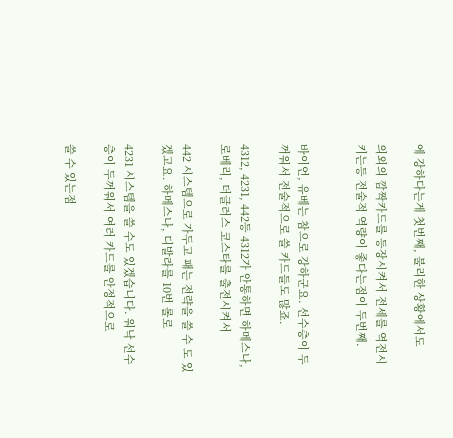에 강하다는게 첫번째, 불리한 상황에서도

의외의 깜짝카드를 등장시켜서 전세를 역전시키는등 전술적 역량이 좋다는점이 두번째.


바이언, 유베는 참으로 강하군요. 선수층이 두꺼워서 전술적으로 쓸 카드들도 많죠.

4312, 4231, 442등 4312가 안통하면 하메스나, 로베리, 더글러스 코스타를 출전시켜서

442 시스템으로 가두고 패는 전략을 쓸 수 도 있겠고요. 하메스나, 디발라를 10번 롤로

4231 시스템을 쓸 수도 있겠습니다. 워낙 선수층이 두꺼워서 여러 카드를 안정적으로

쓸 수 있는점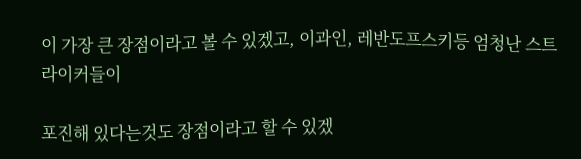이 가장 큰 장점이라고 볼 수 있겠고, 이과인, 레반도프스키등 엄청난 스트라이커들이

포진해 있다는것도 장점이라고 할 수 있겠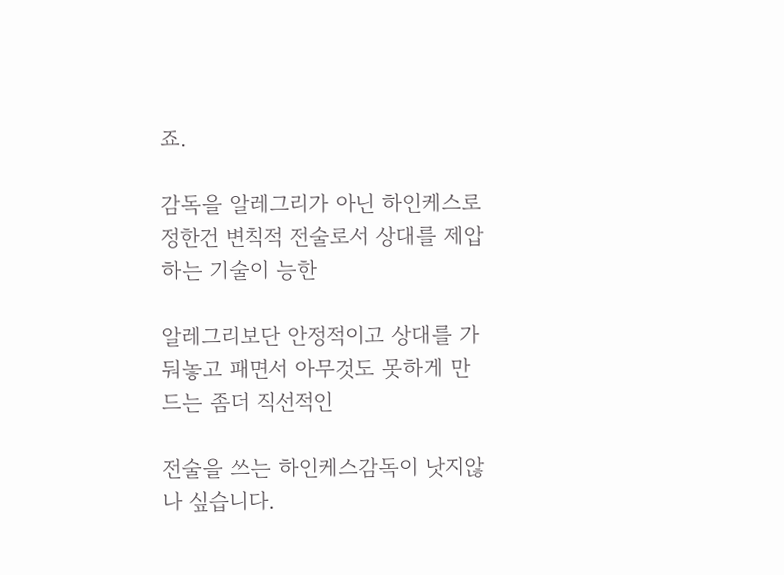죠.

감독을 알레그리가 아닌 하인케스로 정한건 변칙적 전술로서 상대를 제압하는 기술이 능한

알레그리보단 안정적이고 상대를 가둬놓고 패면서 아무것도 못하게 만드는 좀더 직선적인

전술을 쓰는 하인케스감독이 낫지않나 싶습니다.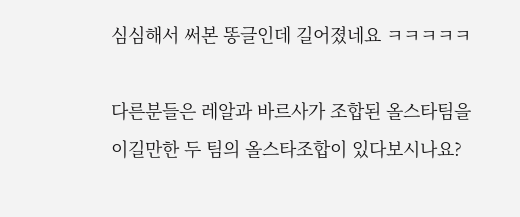심심해서 써본 똥글인데 길어졌네요 ㅋㅋㅋㅋㅋ

다른분들은 레알과 바르사가 조합된 올스타팀을 이길만한 두 팀의 올스타조합이 있다보시나요?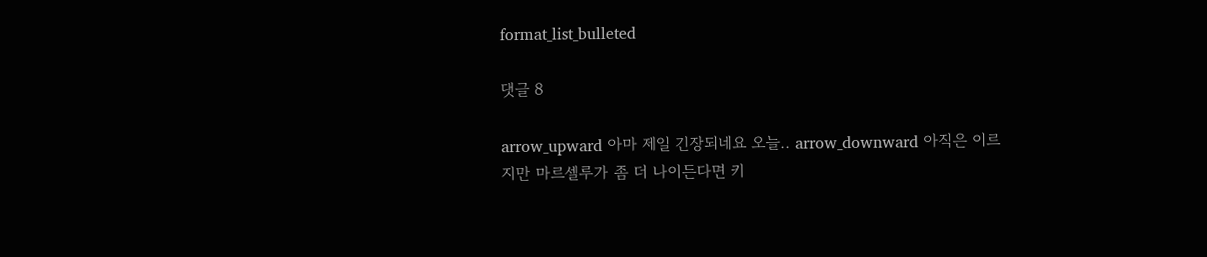format_list_bulleted

댓글 8

arrow_upward 아마 제일 긴장되네요 오늘.. arrow_downward 아직은 이르지만 마르셀루가 좀 더 나이든다면 키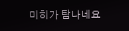미히가 탐나네요